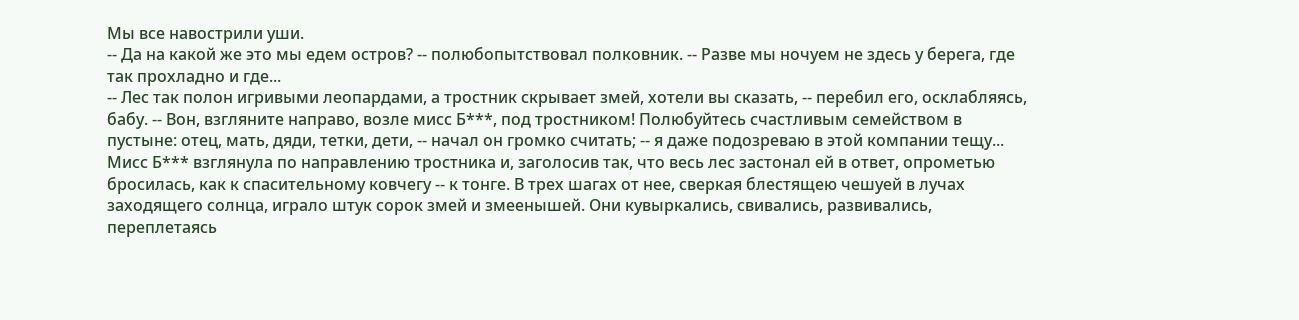Мы все навострили уши.
-- Да на какой же это мы едем остров? -- полюбопытствовал полковник. -- Разве мы ночуем не здесь у берега, где так прохладно и где...
-- Лес так полон игривыми леопардами, а тростник скрывает змей, хотели вы сказать, -- перебил его, осклабляясь, бабу. -- Вон, взгляните направо, возле мисс Б***, под тростником! Полюбуйтесь счастливым семейством в пустыне: отец, мать, дяди, тетки, дети, -- начал он громко считать; -- я даже подозреваю в этой компании тещу...
Мисс Б*** взглянула по направлению тростника и, заголосив так, что весь лес застонал ей в ответ, опрометью бросилась, как к спасительному ковчегу -- к тонге. В трех шагах от нее, сверкая блестящею чешуей в лучах заходящего солнца, играло штук сорок змей и змеенышей. Они кувыркались, свивались, развивались, переплетаясь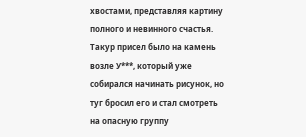хвостами, представляя картину полного и невинного счастья. Такур присел было на камень возле У***, который уже собирался начинать рисунок, но туг бросил его и стал смотреть на опасную группу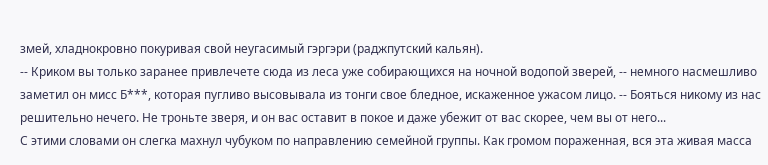змей, хладнокровно покуривая свой неугасимый гэргэри (раджпутский кальян).
-- Криком вы только заранее привлечете сюда из леса уже собирающихся на ночной водопой зверей, -- немного насмешливо заметил он мисс Б***, которая пугливо высовывала из тонги свое бледное, искаженное ужасом лицо. -- Бояться никому из нас решительно нечего. Не троньте зверя, и он вас оставит в покое и даже убежит от вас скорее, чем вы от него...
С этими словами он слегка махнул чубуком по направлению семейной группы. Как громом пораженная, вся эта живая масса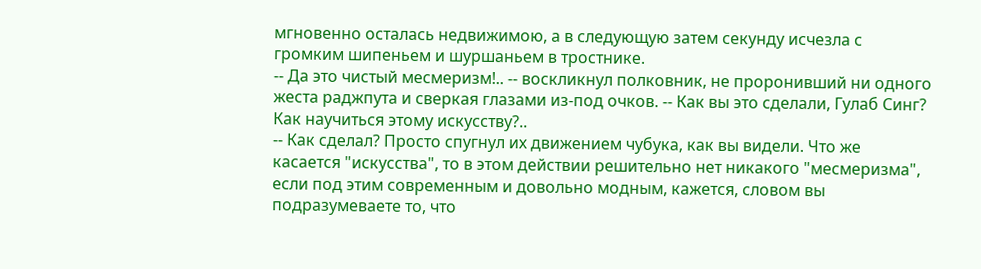мгновенно осталась недвижимою, а в следующую затем секунду исчезла с громким шипеньем и шуршаньем в тростнике.
-- Да это чистый месмеризм!.. -- воскликнул полковник, не проронивший ни одного жеста раджпута и сверкая глазами из-под очков. -- Как вы это сделали, Гулаб Синг? Как научиться этому искусству?..
-- Как сделал? Просто спугнул их движением чубука, как вы видели. Что же касается "искусства", то в этом действии решительно нет никакого "месмеризма", если под этим современным и довольно модным, кажется, словом вы подразумеваете то, что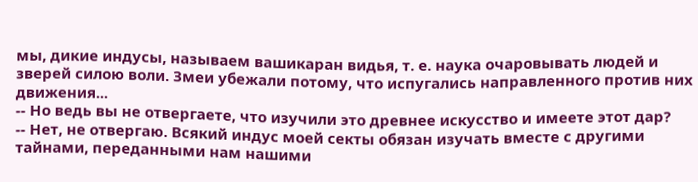мы, дикие индусы, называем вашикаран видья, т. е. наука очаровывать людей и зверей силою воли. Змеи убежали потому, что испугались направленного против них движения...
-- Но ведь вы не отвергаете, что изучили это древнее искусство и имеете этот дар?
-- Нет, не отвергаю. Всякий индус моей секты обязан изучать вместе с другими тайнами, переданными нам нашими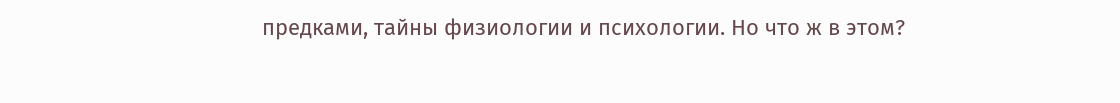предками, тайны физиологии и психологии. Но что ж в этом?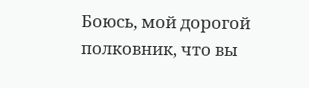Боюсь, мой дорогой полковник, что вы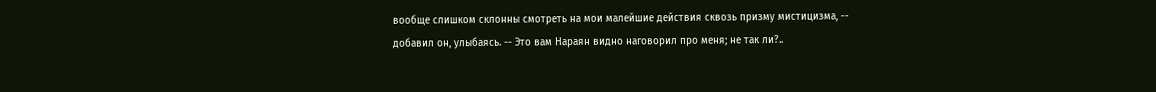вообще слишком склонны смотреть на мои малейшие действия сквозь призму мистицизма, -- добавил он, улыбаясь. -- Это вам Нараян видно наговорил про меня; не так ли?..